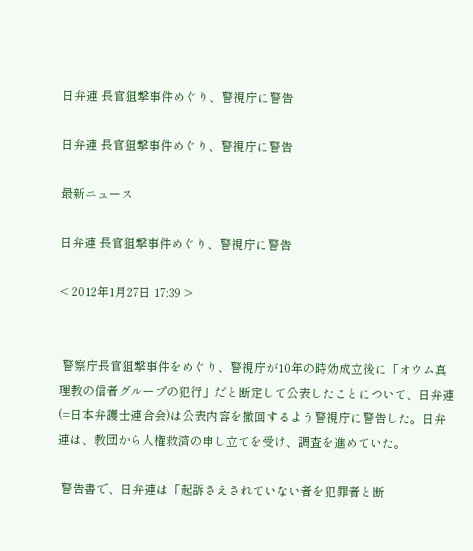日弁連 長官狙撃事件めぐり、警視庁に警告

日弁連 長官狙撃事件めぐり、警視庁に警告

最新ニュース

日弁連 長官狙撃事件めぐり、警視庁に警告

< 2012年1月27日 17:39 >


 警察庁長官狙撃事件をめぐり、警視庁が10年の時効成立後に「オウム真理教の信者グループの犯行」だと断定して公表したことについて、日弁連(=日本弁護士連合会)は公表内容を撤回するよう警視庁に警告した。日弁連は、教団から人権救済の申し立てを受け、調査を進めていた。

 警告書で、日弁連は「起訴さえされていない者を犯罪者と断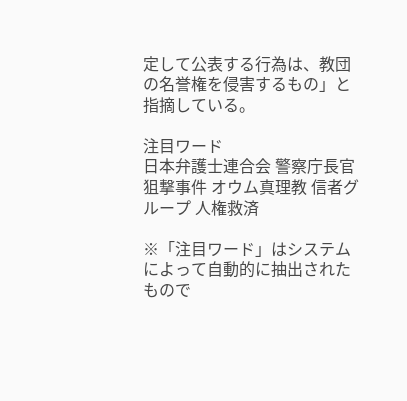定して公表する行為は、教団の名誉権を侵害するもの」と指摘している。

注目ワード
日本弁護士連合会 警察庁長官狙撃事件 オウム真理教 信者グループ 人権救済

※「注目ワード」はシステムによって自動的に抽出されたもので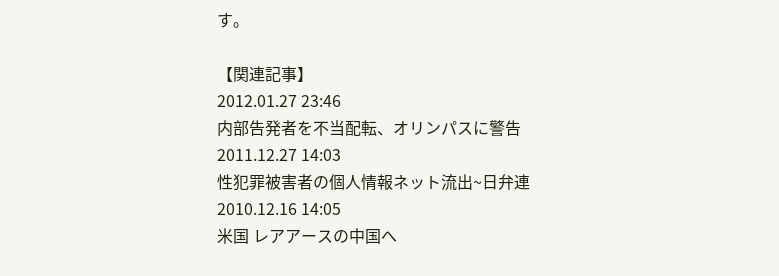す。

【関連記事】
2012.01.27 23:46
内部告発者を不当配転、オリンパスに警告
2011.12.27 14:03
性犯罪被害者の個人情報ネット流出~日弁連
2010.12.16 14:05
米国 レアアースの中国へ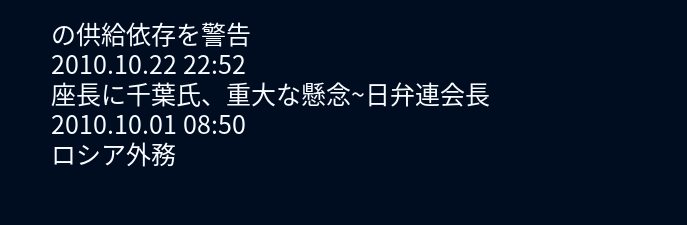の供給依存を警告
2010.10.22 22:52
座長に千葉氏、重大な懸念~日弁連会長
2010.10.01 08:50
ロシア外務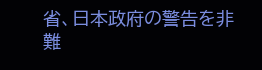省、日本政府の警告を非難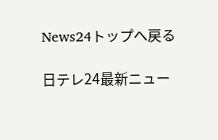News24トップへ戻る

日テレ24最新ニュー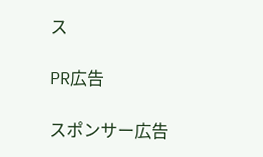ス

PR広告

スポンサー広告